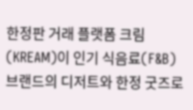한정판 거래 플랫폼 크림(KREAM)이 인기 식음료(F&B) 브랜드의 디저트와 한정 굿즈로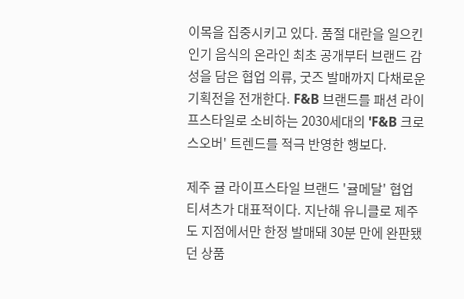이목을 집중시키고 있다. 품절 대란을 일으킨 인기 음식의 온라인 최초 공개부터 브랜드 감성을 담은 협업 의류, 굿즈 발매까지 다채로운 기획전을 전개한다. F&B 브랜드를 패션 라이프스타일로 소비하는 2030세대의 'F&B 크로스오버' 트렌드를 적극 반영한 행보다.

제주 귤 라이프스타일 브랜드 '귤메달' 협업 티셔츠가 대표적이다. 지난해 유니클로 제주도 지점에서만 한정 발매돼 30분 만에 완판됐던 상품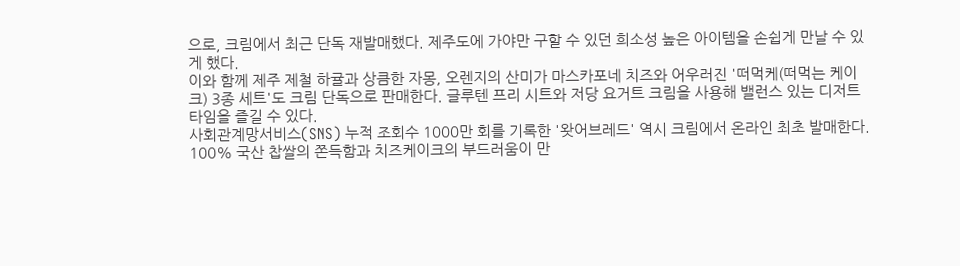으로, 크림에서 최근 단독 재발매했다. 제주도에 가야만 구할 수 있던 희소성 높은 아이템을 손쉽게 만날 수 있게 했다.
이와 함께 제주 제철 하귤과 상큼한 자몽, 오렌지의 산미가 마스카포네 치즈와 어우러진 '떠먹케(떠먹는 케이크) 3종 세트'도 크림 단독으로 판매한다. 글루텐 프리 시트와 저당 요거트 크림을 사용해 밸런스 있는 디저트 타임을 즐길 수 있다.
사회관계망서비스(SNS) 누적 조회수 1000만 회를 기록한 '왓어브레드' 역시 크림에서 온라인 최초 발매한다. 100% 국산 찹쌀의 쫀득함과 치즈케이크의 부드러움이 만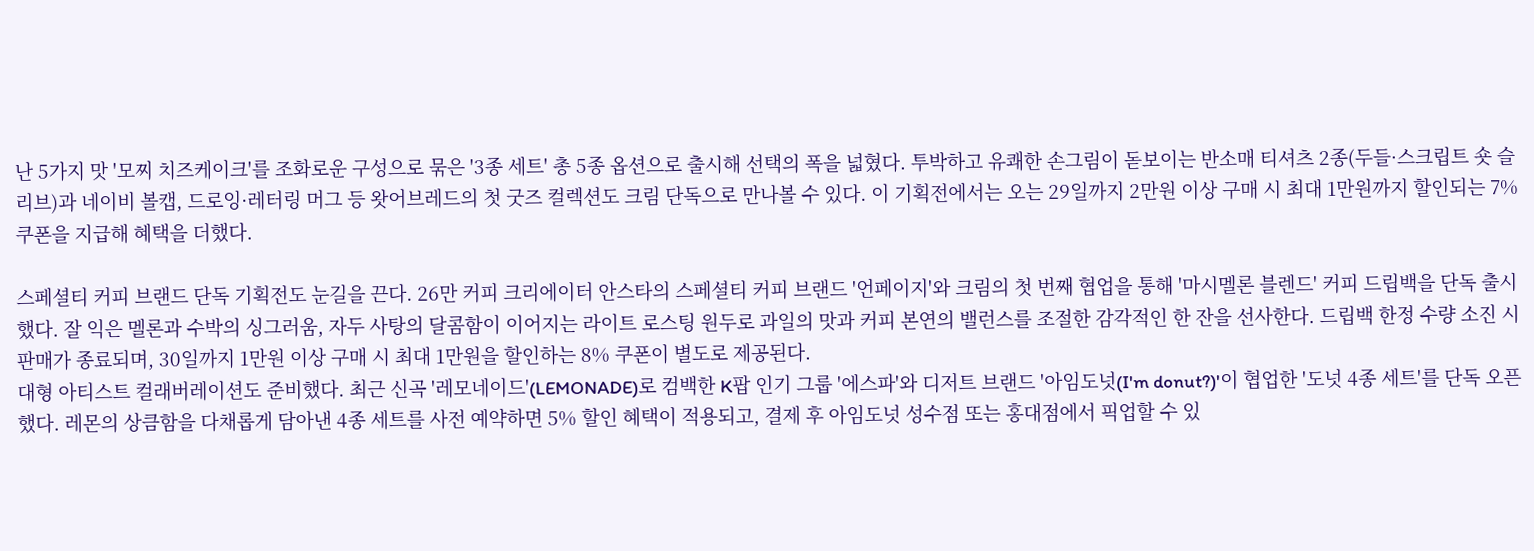난 5가지 맛 '모찌 치즈케이크'를 조화로운 구성으로 묶은 '3종 세트' 총 5종 옵션으로 출시해 선택의 폭을 넓혔다. 투박하고 유쾌한 손그림이 돋보이는 반소매 티셔츠 2종(두들·스크립트 숏 슬리브)과 네이비 볼캡, 드로잉·레터링 머그 등 왓어브레드의 첫 굿즈 컬렉션도 크림 단독으로 만나볼 수 있다. 이 기획전에서는 오는 29일까지 2만원 이상 구매 시 최대 1만원까지 할인되는 7% 쿠폰을 지급해 혜택을 더했다.

스페셜티 커피 브랜드 단독 기획전도 눈길을 끈다. 26만 커피 크리에이터 안스타의 스페셜티 커피 브랜드 '언페이지'와 크림의 첫 번째 협업을 통해 '마시멜론 블렌드' 커피 드립백을 단독 출시했다. 잘 익은 멜론과 수박의 싱그러움, 자두 사탕의 달콤함이 이어지는 라이트 로스팅 원두로 과일의 맛과 커피 본연의 밸런스를 조절한 감각적인 한 잔을 선사한다. 드립백 한정 수량 소진 시 판매가 종료되며, 30일까지 1만원 이상 구매 시 최대 1만원을 할인하는 8% 쿠폰이 별도로 제공된다.
대형 아티스트 컬래버레이션도 준비했다. 최근 신곡 '레모네이드'(LEMONADE)로 컴백한 K팝 인기 그룹 '에스파'와 디저트 브랜드 '아임도넛(I'm donut?)'이 협업한 '도넛 4종 세트'를 단독 오픈했다. 레몬의 상큼함을 다채롭게 담아낸 4종 세트를 사전 예약하면 5% 할인 혜택이 적용되고, 결제 후 아임도넛 성수점 또는 홍대점에서 픽업할 수 있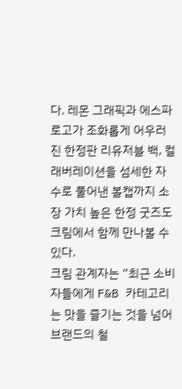다. 레몬 그래픽과 에스파 로고가 조화롭게 어우러진 한정판 리유저블 백, 컬래버레이션을 섬세한 자수로 풀어낸 볼캡까지 소장 가치 높은 한정 굿즈도 크림에서 함께 만나볼 수 있다.
크림 관계자는 “최근 소비자들에게 F&B 카테고리는 맛을 즐기는 것을 넘어 브랜드의 철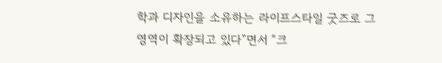학과 디자인을 소유하는 라이프스타일 굿즈로 그 영역이 확장되고 있다”면서 “크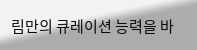림만의 큐레이션 능력을 바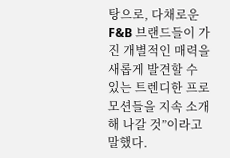탕으로, 다채로운 F&B 브랜드들이 가진 개별적인 매력을 새롭게 발견할 수 있는 트렌디한 프로모션들을 지속 소개해 나갈 것”이라고 말했다.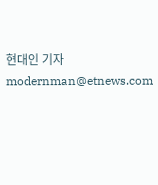현대인 기자 modernman@etnews.com